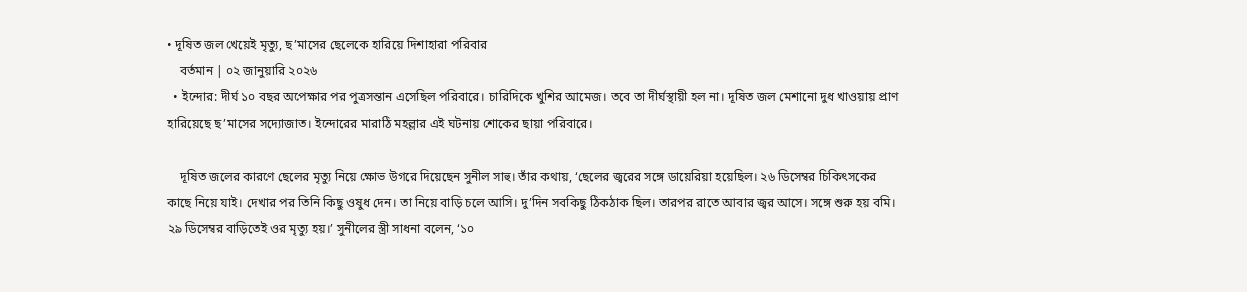• দূষিত জল খেয়েই মৃত্যু, ছ’মাসের ছেলেকে হারিয়ে দিশাহারা পরিবার
    বর্তমান | ০২ জানুয়ারি ২০২৬
  • ইন্দোর: দীর্ঘ ১০ বছর অপেক্ষার পর পুত্রসন্তান এসেছিল পরিবারে। চারিদিকে খুশির আমেজ। তবে তা দীর্ঘস্থায়ী হল না। দূষিত জল মেশানো দুধ খাওয়ায় প্রাণ হারিয়েছে ছ’মাসের সদ্যোজাত। ইন্দোরের মারাঠি মহল্লার এই ঘটনায় শোকের ছায়া পরিবারে।

    দূষিত জলের কারণে ছেলের মৃত্যু নিয়ে ক্ষোভ উগরে দিয়েছেন সুনীল সাহু। তাঁর কথায়, ‘ছেলের জ্বরের সঙ্গে ডায়েরিয়া হয়েছিল। ২৬ ডিসেম্বর চিকিৎসকের কাছে নিয়ে যাই। দেখার পর তিনি কিছু ওষুধ দেন। তা নিয়ে বাড়ি চলে আসি। দু’দিন সবকিছু ঠিকঠাক ছিল। তারপর রাতে আবার জ্বর আসে। সঙ্গে শুরু হয় বমি। ২৯ ডিসেম্বর বাড়িতেই ওর মৃত্যু হয়।’ সুনীলের স্ত্রী সাধনা বলেন, ‘১০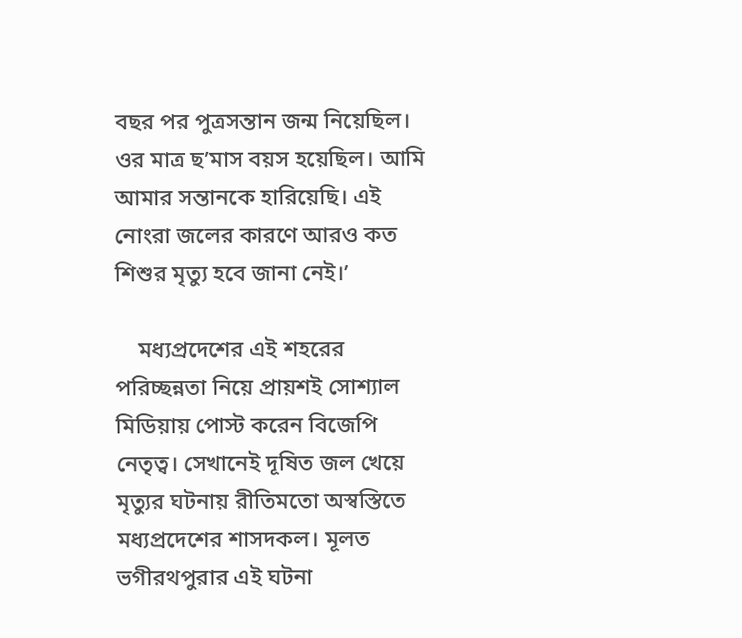বছর পর পুত্রসন্তান জন্ম নিয়েছিল। ওর মাত্র ছ’মাস বয়স হয়েছিল। আমি আমার সন্তানকে হারিয়েছি। এই নোংরা জলের কারণে আরও কত শিশুর মৃত্যু হবে জানা নেই।’

    মধ্যপ্রদেশের এই শহরের পরিচ্ছন্নতা নিয়ে প্রায়শই সোশ্যাল মিডিয়ায় পোস্ট করেন বিজেপি নেতৃত্ব। সেখানেই দূষিত জল খেয়ে মৃত্যুর ঘটনায় রীতিমতো অস্বস্তিতে মধ্যপ্রদেশের শাসদকল। মূলত ভগীরথপুরার এই ঘটনা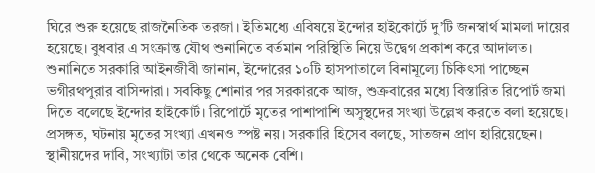ঘিরে শুরু হয়েছে রাজনৈতিক তরজা। ইতিমধ্যে এবিষয়ে ইন্দোর হাইকোর্টে দু’টি জনস্বার্থ মামলা দায়ের হয়েছে। বুধবার এ সংক্রান্ত যৌথ শুনানিতে বর্তমান পরিস্থিতি নিয়ে উদ্বেগ প্রকাশ করে আদালত। শুনানিতে সরকারি আইনজীবী জানান, ইন্দোরের ১০টি হাসপাতালে বিনামূল্যে চিকিৎসা পাচ্ছেন ভগীরথপুরার বাসিন্দারা। সবকিছু শোনার পর সরকারকে আজ, শুক্রবারের মধ্যে বিস্তারিত রিপোর্ট জমা দিতে বলেছে ইন্দোর হাইকোর্ট। রিপোর্টে মৃতের পাশাপাশি অসুস্থদের সংখ্যা উল্লেখ করতে বলা হয়েছে। প্রসঙ্গত, ঘটনায় মৃতের সংখ্যা এখনও স্পষ্ট নয়। সরকারি হিসেব বলছে, সাতজন প্রাণ হারিয়েছেন। স্থানীয়দের দাবি, সংখ্যাটা তার থেকে অনেক বেশি।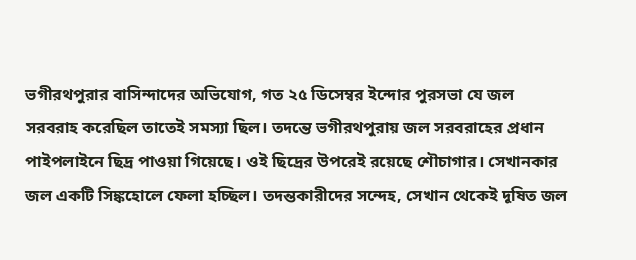ভগীরথপুরার বাসিন্দাদের অভিযোগ, গত ২৫ ডিসেম্বর ইন্দোর পুরসভা যে জল সরবরাহ করেছিল তাতেই সমস্যা ছিল। তদন্তে ভগীরথপুরায় জল সরবরাহের প্রধান পাইপলাইনে ছিদ্র পাওয়া গিয়েছে। ওই ছিদ্রের উপরেই রয়েছে শৌচাগার। সেখানকার জল একটি সিঙ্কহোলে ফেলা হচ্ছিল। তদন্তকারীদের সন্দেহ, সেখান থেকেই দূষিত জল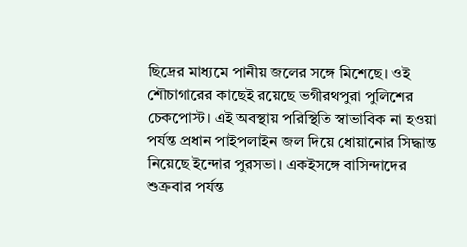ছিদ্রের মাধ্যমে পানীয় জলের সঙ্গে মিশেছে। ওই শৌচাগারের কাছেই রয়েছে ভগীরথপুরা পুলিশের চেকপোস্ট। এই অবস্থায় পরিস্থিতি স্বাভাবিক না হওয়া পর্যন্ত প্রধান পাইপলাইন জল দিয়ে ধোয়ানোর সিদ্ধান্ত নিয়েছে ইন্দোর পুরসভা। একইসঙ্গে বাসিন্দাদের শুক্রবার পর্যন্ত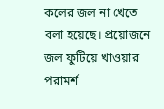কলের জল না খেতে বলা হয়েছে। প্রয়োজনে জল ফুটিয়ে খাওয়ার পরামর্শ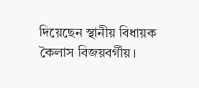দিয়েছেন স্থানীয় বিধায়ক কৈলাস বিজয়বর্গীয়।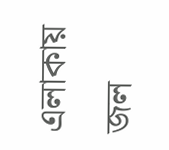এলাকায় জল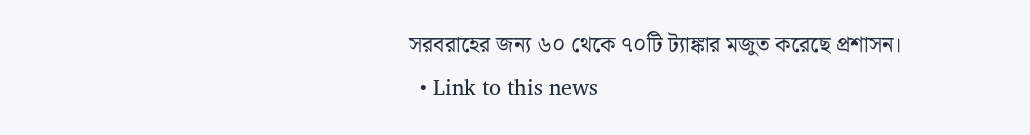সরবরাহের জন্য ৬০ থেকে ৭০টি ট্যাঙ্কার মজুত করেছে প্রশাসন।
  • Link to this news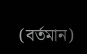(বর্তমান)